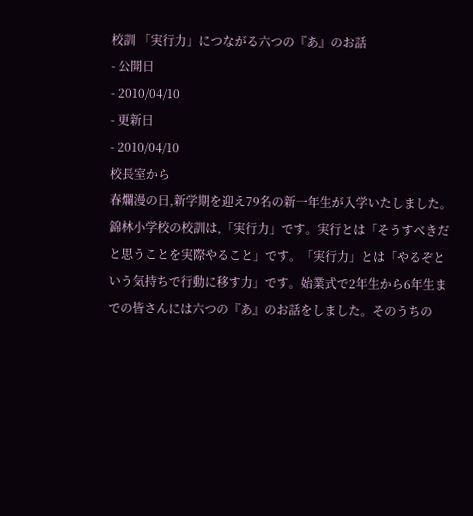校訓 「実行力」につながる六つの『あ』のお話
- 公開日
- 2010/04/10
- 更新日
- 2010/04/10
校長室から
春爛漫の日,新学期を迎え79名の新一年生が入学いたしました。錦林小学校の校訓は,「実行力」です。実行とは「そうすべきだと思うことを実際やること」です。「実行力」とは「やるぞという気持ちで行動に移す力」です。始業式で2年生から6年生までの皆さんには六つの『あ』のお話をしました。そのうちの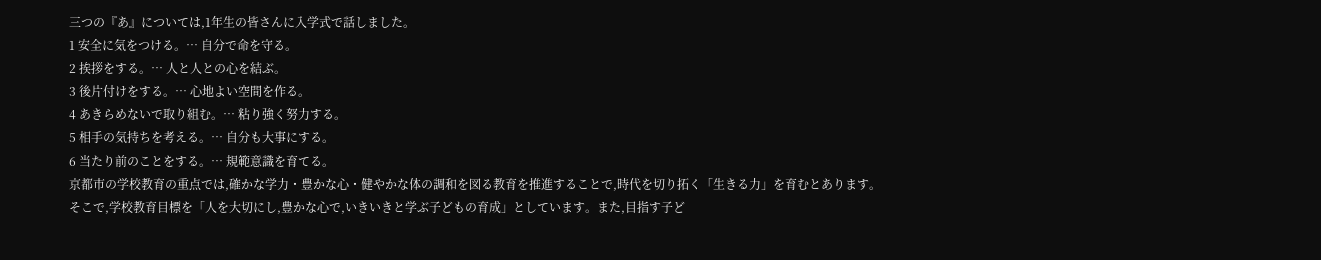三つの『あ』については,1年生の皆さんに入学式で話しました。
1 安全に気をつける。… 自分で命を守る。
2 挨拶をする。… 人と人との心を結ぶ。
3 後片付けをする。… 心地よい空間を作る。
4 あきらめないで取り組む。… 粘り強く努力する。
5 相手の気持ちを考える。… 自分も大事にする。
6 当たり前のことをする。… 規範意識を育てる。
京都市の学校教育の重点では,確かな学力・豊かな心・健やかな体の調和を図る教育を推進することで,時代を切り拓く「生きる力」を育むとあります。
そこで,学校教育目標を「人を大切にし,豊かな心で,いきいきと学ぶ子どもの育成」としています。また,目指す子ど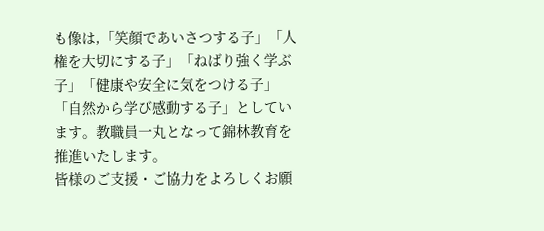も像は,「笑顔であいさつする子」「人権を大切にする子」「ねばり強く学ぶ子」「健康や安全に気をつける子」「自然から学び感動する子」としています。教職員一丸となって錦林教育を推進いたします。
皆様のご支援・ご協力をよろしくお願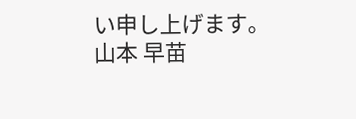い申し上げます。
山本 早苗